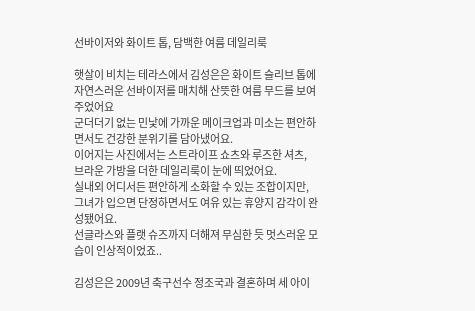선바이저와 화이트 톱, 담백한 여름 데일리룩

햇살이 비치는 테라스에서 김성은은 화이트 슬리브 톱에 자연스러운 선바이저를 매치해 산뜻한 여름 무드를 보여주었어요
군더더기 없는 민낯에 가까운 메이크업과 미소는 편안하면서도 건강한 분위기를 담아냈어요.
이어지는 사진에서는 스트라이프 쇼츠와 루즈한 셔츠, 브라운 가방을 더한 데일리룩이 눈에 띄었어요.
실내외 어디서든 편안하게 소화할 수 있는 조합이지만, 그녀가 입으면 단정하면서도 여유 있는 휴양지 감각이 완성됐어요.
선글라스와 플랫 슈즈까지 더해져 무심한 듯 멋스러운 모습이 인상적이었죠..

김성은은 2009년 축구선수 정조국과 결혼하며 세 아이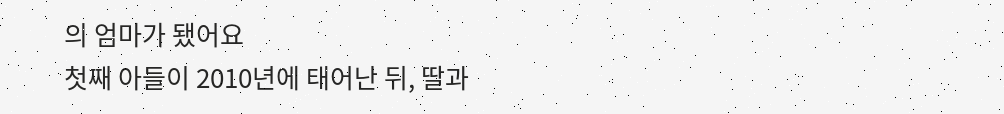의 엄마가 됐어요
첫째 아들이 2010년에 태어난 뒤, 딸과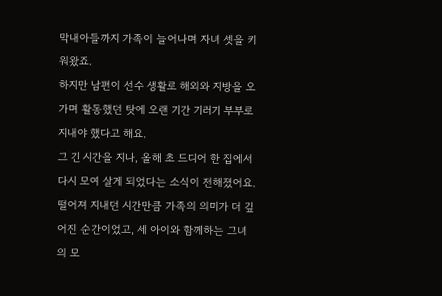막내아들까지 가족이 늘어나며 자녀 셋을 키워왔죠.
하지만 남편이 선수 생활로 해외와 지방을 오가며 활동했던 탓에 오랜 기간 기러기 부부로 지내야 했다고 해요.
그 긴 시간을 지나, 올해 초 드디어 한 집에서 다시 모여 살게 되었다는 소식이 전해졌어요.
떨어져 지내던 시간만큼 가족의 의미가 더 깊어진 순간이었고, 세 아이와 함께하는 그녀의 모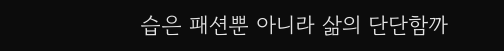습은 패션뿐 아니라 삶의 단단함까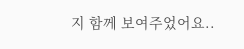지 함께 보여주었어요..